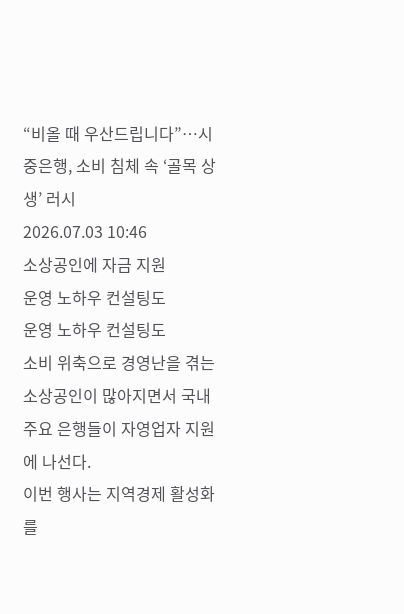“비올 때 우산드립니다”…시중은행, 소비 침체 속 ‘골목 상생’ 러시
2026.07.03 10:46
소상공인에 자금 지원
운영 노하우 컨설팅도
운영 노하우 컨설팅도
소비 위축으로 경영난을 겪는 소상공인이 많아지면서 국내 주요 은행들이 자영업자 지원에 나선다.
이번 행사는 지역경제 활성화를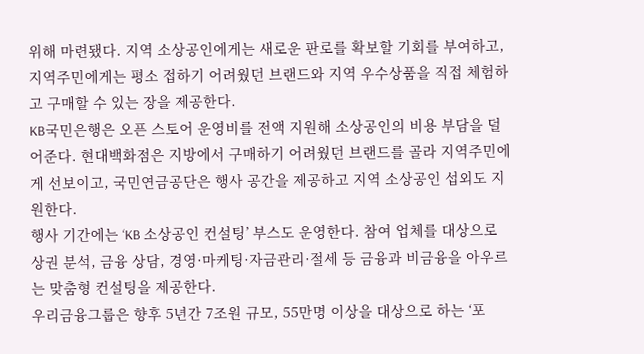위해 마련됐다. 지역 소상공인에게는 새로운 판로를 확보할 기회를 부여하고, 지역주민에게는 평소 접하기 어려웠던 브랜드와 지역 우수상품을 직접 체험하고 구매할 수 있는 장을 제공한다.
KB국민은행은 오픈 스토어 운영비를 전액 지원해 소상공인의 비용 부담을 덜어준다. 현대백화점은 지방에서 구매하기 어려웠던 브랜드를 골라 지역주민에게 선보이고, 국민연금공단은 행사 공간을 제공하고 지역 소상공인 섭외도 지원한다.
행사 기간에는 ‘KB 소상공인 컨설팅’ 부스도 운영한다. 참여 업체를 대상으로 상권 분석, 금융 상담, 경영·마케팅·자금관리·절세 등 금융과 비금융을 아우르는 맞춤형 컨설팅을 제공한다.
우리금융그룹은 향후 5년간 7조원 규모, 55만명 이상을 대상으로 하는 ‘포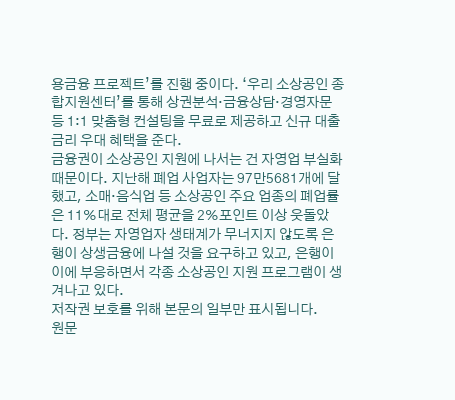용금융 프로젝트’를 진행 중이다. ‘우리 소상공인 종합지원센터’를 통해 상권분석·금융상담·경영자문 등 1:1 맞춤형 컨설팅을 무료로 제공하고 신규 대출 금리 우대 혜택을 준다.
금융권이 소상공인 지원에 나서는 건 자영업 부실화 때문이다. 지난해 폐업 사업자는 97만5681개에 달했고, 소매·음식업 등 소상공인 주요 업종의 폐업률은 11%대로 전체 평균을 2%포인트 이상 웃돌았다. 정부는 자영업자 생태계가 무너지지 않도록 은행이 상생금융에 나설 것을 요구하고 있고, 은행이 이에 부응하면서 각종 소상공인 지원 프로그램이 생겨나고 있다.
저작권 보호를 위해 본문의 일부만 표시됩니다.
원문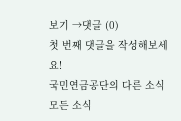보기 →댓글 (0)
첫 번째 댓글을 작성해보세요!
국민연금공단의 다른 소식
모든 소식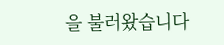을 불러왔습니다